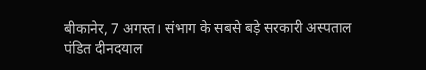बीकानेर, 7 अगस्त। संभाग के सबसे बड़े सरकारी अस्पताल पंडित दीनदयाल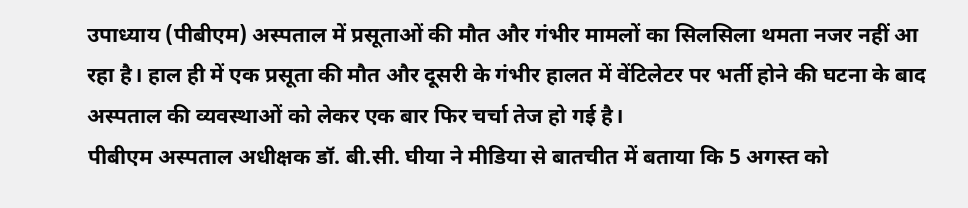उपाध्याय (पीबीएम) अस्पताल में प्रसूताओं की मौत और गंभीर मामलों का सिलसिला थमता नजर नहीं आ रहा है। हाल ही में एक प्रसूता की मौत और दूसरी के गंभीर हालत में वेंटिलेटर पर भर्ती होने की घटना के बाद अस्पताल की व्यवस्थाओं को लेकर एक बार फिर चर्चा तेज हो गई है।
पीबीएम अस्पताल अधीक्षक डॉ. बी.सी. घीया ने मीडिया से बातचीत में बताया कि 5 अगस्त को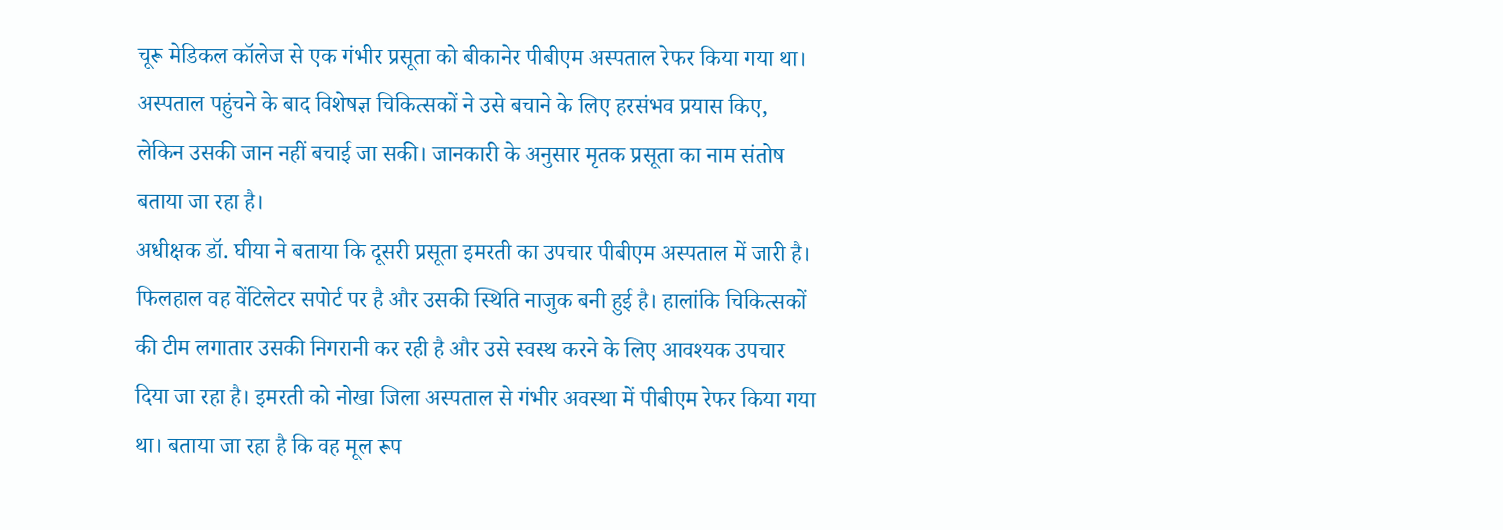चूरू मेडिकल कॉलेज से एक गंभीर प्रसूता को बीकानेर पीबीएम अस्पताल रेफर किया गया था। अस्पताल पहुंचने के बाद विशेषज्ञ चिकित्सकों ने उसे बचाने के लिए हरसंभव प्रयास किए, लेकिन उसकी जान नहीं बचाई जा सकी। जानकारी के अनुसार मृतक प्रसूता का नाम संतोष बताया जा रहा है।
अधीक्षक डॉ. घीया ने बताया कि दूसरी प्रसूता इमरती का उपचार पीबीएम अस्पताल में जारी है। फिलहाल वह वेंटिलेटर सपोर्ट पर है और उसकी स्थिति नाजुक बनी हुई है। हालांकि चिकित्सकों की टीम लगातार उसकी निगरानी कर रही है और उसे स्वस्थ करने के लिए आवश्यक उपचार दिया जा रहा है। इमरती को नोखा जिला अस्पताल से गंभीर अवस्था में पीबीएम रेफर किया गया था। बताया जा रहा है कि वह मूल रूप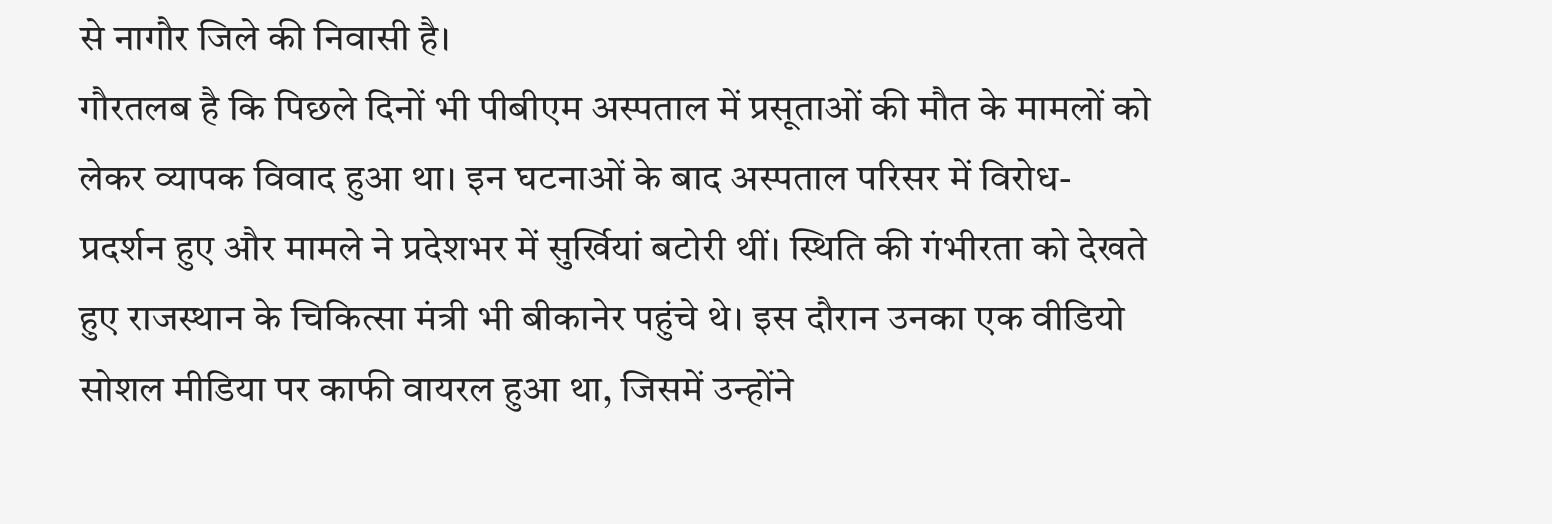से नागौर जिले की निवासी है।
गौरतलब है कि पिछले दिनों भी पीबीएम अस्पताल में प्रसूताओं की मौत के मामलों को लेकर व्यापक विवाद हुआ था। इन घटनाओं के बाद अस्पताल परिसर में विरोध-प्रदर्शन हुए और मामले ने प्रदेशभर में सुर्खियां बटोरी थीं। स्थिति की गंभीरता को देखते हुए राजस्थान के चिकित्सा मंत्री भी बीकानेर पहुंचे थे। इस दौरान उनका एक वीडियो सोशल मीडिया पर काफी वायरल हुआ था, जिसमें उन्होंने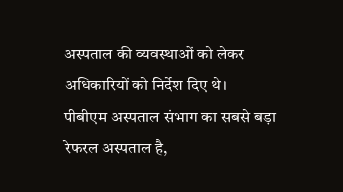अस्पताल की व्यवस्थाओं को लेकर अधिकारियों को निर्देश दिए थे।
पीबीएम अस्पताल संभाग का सबसे बड़ा रेफरल अस्पताल है,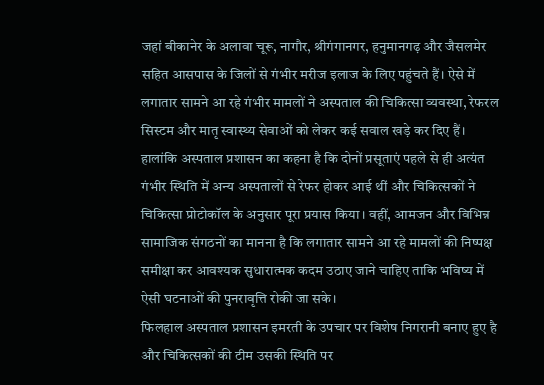जहां बीकानेर के अलावा चूरू, नागौर, श्रीगंगानगर, हनुमानगढ़ और जैसलमेर सहित आसपास के जिलों से गंभीर मरीज इलाज के लिए पहुंचते हैं। ऐसे में लगातार सामने आ रहे गंभीर मामलों ने अस्पताल की चिकित्सा व्यवस्था, रेफरल सिस्टम और मातृ स्वास्थ्य सेवाओं को लेकर कई सवाल खड़े कर दिए हैं।
हालांकि अस्पताल प्रशासन का कहना है कि दोनों प्रसूताएं पहले से ही अत्यंत गंभीर स्थिति में अन्य अस्पतालों से रेफर होकर आई थीं और चिकित्सकों ने चिकित्सा प्रोटोकॉल के अनुसार पूरा प्रयास किया। वहीं, आमजन और विभिन्न सामाजिक संगठनों का मानना है कि लगातार सामने आ रहे मामलों की निष्पक्ष समीक्षा कर आवश्यक सुधारात्मक कदम उठाए जाने चाहिए ताकि भविष्य में ऐसी घटनाओं की पुनरावृत्ति रोकी जा सके।
फिलहाल अस्पताल प्रशासन इमरती के उपचार पर विशेष निगरानी बनाए हुए है और चिकित्सकों की टीम उसकी स्थिति पर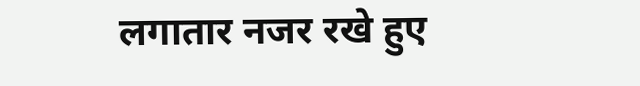लगातार नजर रखे हुए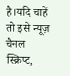है।यदि चाहें तो इसे न्यूज़ चैनल स्क्रिप्ट,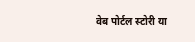वेब पोर्टल स्टोरी या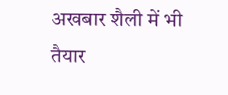अखबार शैली में भी तैयार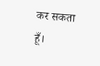कर सकता हूँ।